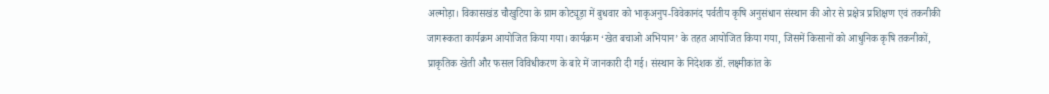अल्मोड़ा। विकासखंड चौखुटिया के ग्राम कोट्यूड़ा में बुधवार को भाकृअनुप-विवेकानंद पर्वतीय कृषि अनुसंधान संस्थान की ओर से प्रक्षेत्र प्रशिक्षण एवं तकनीकी जागरूकता कार्यक्रम आयोजित किया गया। कार्यक्रम ‘खेत बचाओ अभियान’ के तहत आयोजित किया गया, जिसमें किसानों को आधुनिक कृषि तकनीकों, प्राकृतिक खेती और फसल विविधीकरण के बारे में जानकारी दी गई। संस्थान के निदेशक डॉ. लक्ष्मीकांत के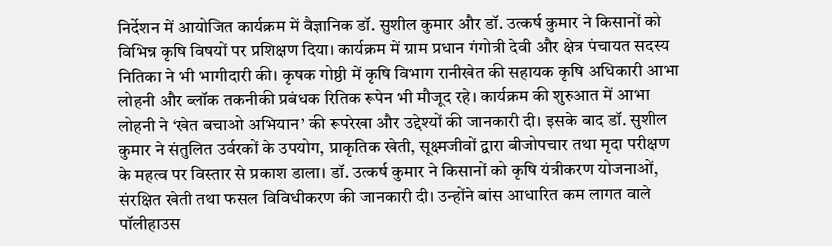निर्देशन में आयोजित कार्यक्रम में वैज्ञानिक डॉ. सुशील कुमार और डॉ. उत्कर्ष कुमार ने किसानों को विभिन्न कृषि विषयों पर प्रशिक्षण दिया। कार्यक्रम में ग्राम प्रधान गंगोत्री देवी और क्षेत्र पंचायत सदस्य नितिका ने भी भागीदारी की। कृषक गोष्ठी में कृषि विभाग रानीखेत की सहायक कृषि अधिकारी आभा लोहनी और ब्लॉक तकनीकी प्रबंधक रितिक रूपेन भी मौजूद रहे। कार्यक्रम की शुरुआत में आभा लोहनी ने ‘खेत बचाओ अभियान’ की रूपरेखा और उद्देश्यों की जानकारी दी। इसके बाद डॉ. सुशील कुमार ने संतुलित उर्वरकों के उपयोग, प्राकृतिक खेती, सूक्ष्मजीवों द्वारा बीजोपचार तथा मृदा परीक्षण के महत्व पर विस्तार से प्रकाश डाला। डॉ. उत्कर्ष कुमार ने किसानों को कृषि यंत्रीकरण योजनाओं, संरक्षित खेती तथा फसल विविधीकरण की जानकारी दी। उन्होंने बांस आधारित कम लागत वाले पॉलीहाउस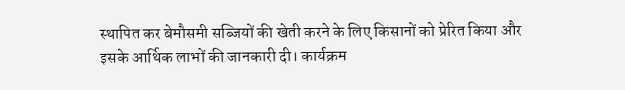स्थापित कर बेमौसमी सब्जियों की खेती करने के लिए किसानों को प्रेरित किया और इसके आर्थिक लाभों की जानकारी दी। कार्यक्रम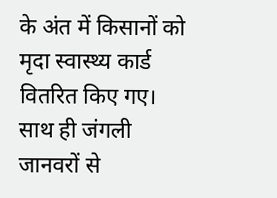के अंत में किसानों को मृदा स्वास्थ्य कार्ड वितरित किए गए। साथ ही जंगली जानवरों से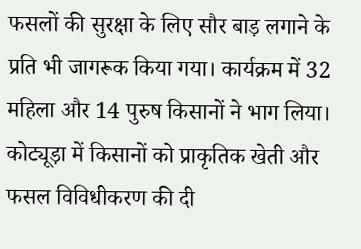फसलों की सुरक्षा के लिए सौर बाड़ लगाने के प्रति भी जागरूक किया गया। कार्यक्रम में 32 महिला और 14 पुरुष किसानों ने भाग लिया।
कोट्यूड़ा में किसानों को प्राकृतिक खेती और फसल विविधीकरण की दी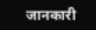जानकारी